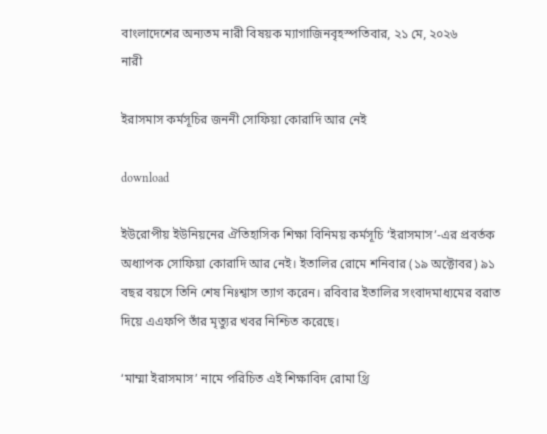বাংলাদেশের অন্যতম নারী বিষয়ক ম্যাগাজিনবৃহস্পতিবার, ২১ মে, ২০২৬
নারী

ইরাসমাস কর্মসূচির জননী সোফিয়া কোরাদি আর নেই

download

ইউরোপীয় ইউনিয়নের ঐতিহাসিক শিক্ষা বিনিময় কর্মসূচি ‘ইরাসমাস’-এর প্রবর্তক অধ্যাপক সোফিয়া কোরাদি আর নেই। ইতালির রোমে শনিবার (১৯ অক্টোবর) ৯১ বছর বয়সে তিনি শেষ নিঃশ্বাস ত্যাগ করেন। রবিবার ইতালির সংবাদমাধ্যমের বরাত দিয়ে এএফপি তাঁর মৃত্যুর খবর নিশ্চিত করেছে।

‘মাম্মা ইরাসমাস’ নামে পরিচিত এই শিক্ষাবিদ রোমা থ্রি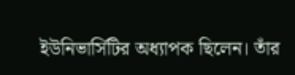ইউনিভার্সিটির অধ্যাপক ছিলেন। তাঁর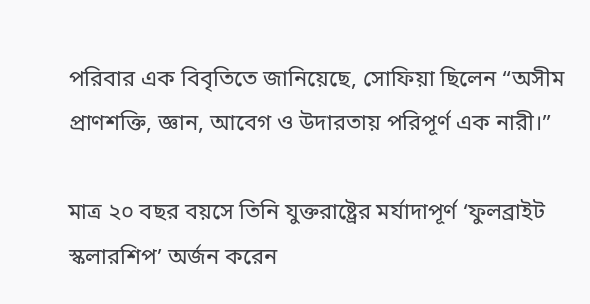পরিবার এক বিবৃতিতে জানিয়েছে, সোফিয়া ছিলেন “অসীম প্রাণশক্তি, জ্ঞান, আবেগ ও উদারতায় পরিপূর্ণ এক নারী।”

মাত্র ২০ বছর বয়সে তিনি যুক্তরাষ্ট্রের মর্যাদাপূর্ণ ‘ফুলব্রাইট স্কলারশিপ’ অর্জন করেন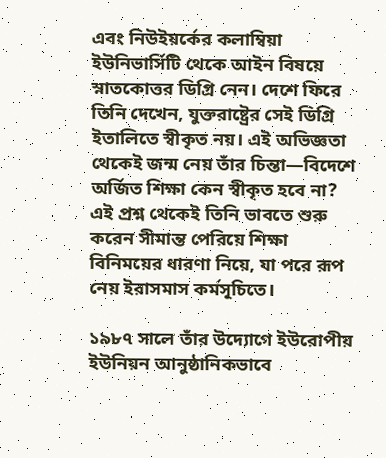এবং নিউইয়র্কের কলাম্বিয়া ইউনিভার্সিটি থেকে আইন বিষয়ে স্নাতকোত্তর ডিগ্রি নেন। দেশে ফিরে তিনি দেখেন, যুক্তরাষ্ট্রের সেই ডিগ্রি ইতালিতে স্বীকৃত নয়। এই অভিজ্ঞতা থেকেই জন্ম নেয় তাঁর চিন্তা—বিদেশে অর্জিত শিক্ষা কেন স্বীকৃত হবে না? এই প্রশ্ন থেকেই তিনি ভাবতে শুরু করেন সীমান্ত পেরিয়ে শিক্ষা বিনিময়ের ধারণা নিয়ে, যা পরে রূপ নেয় ইরাসমাস কর্মসূচিতে।

১৯৮৭ সালে তাঁর উদ্যোগে ইউরোপীয় ইউনিয়ন আনুষ্ঠানিকভাবে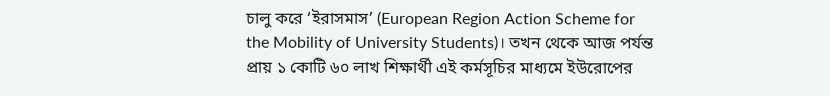চালু করে ‘ইরাসমাস’ (European Region Action Scheme for the Mobility of University Students)। তখন থেকে আজ পর্যন্ত প্রায় ১ কোটি ৬০ লাখ শিক্ষার্থী এই কর্মসূচির মাধ্যমে ইউরোপের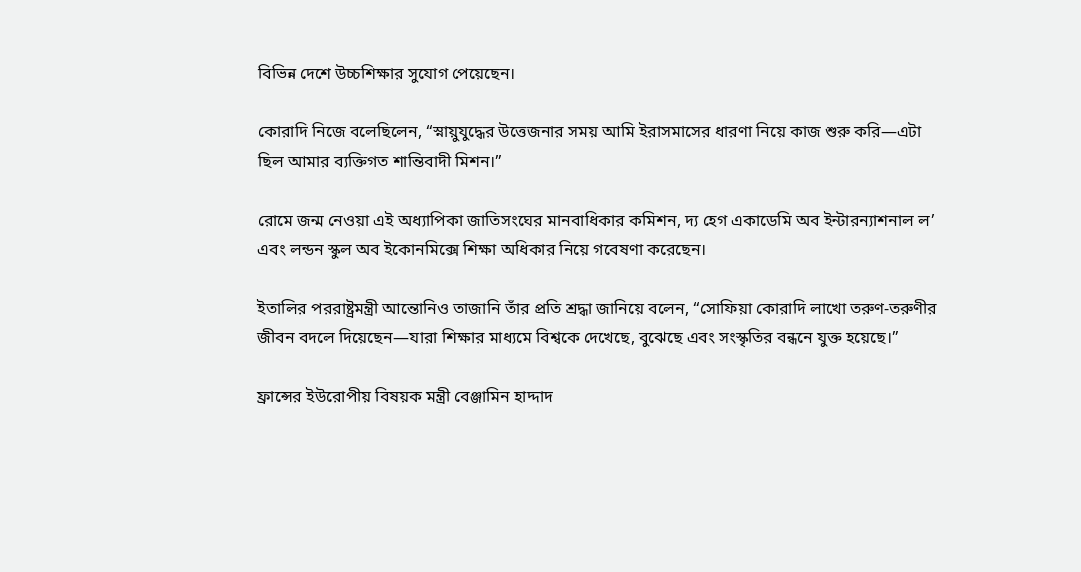বিভিন্ন দেশে উচ্চশিক্ষার সুযোগ পেয়েছেন।

কোরাদি নিজে বলেছিলেন, “স্নায়ুযুদ্ধের উত্তেজনার সময় আমি ইরাসমাসের ধারণা নিয়ে কাজ শুরু করি—এটা ছিল আমার ব্যক্তিগত শান্তিবাদী মিশন।”

রোমে জন্ম নেওয়া এই অধ্যাপিকা জাতিসংঘের মানবাধিকার কমিশন, দ্য হেগ একাডেমি অব ইন্টারন্যাশনাল ল’ এবং লন্ডন স্কুল অব ইকোনমিক্সে শিক্ষা অধিকার নিয়ে গবেষণা করেছেন।

ইতালির পররাষ্ট্রমন্ত্রী আন্তোনিও তাজানি তাঁর প্রতি শ্রদ্ধা জানিয়ে বলেন, “সোফিয়া কোরাদি লাখো তরুণ-তরুণীর জীবন বদলে দিয়েছেন—যারা শিক্ষার মাধ্যমে বিশ্বকে দেখেছে, বুঝেছে এবং সংস্কৃতির বন্ধনে যুক্ত হয়েছে।”

ফ্রান্সের ইউরোপীয় বিষয়ক মন্ত্রী বেঞ্জামিন হাদ্দাদ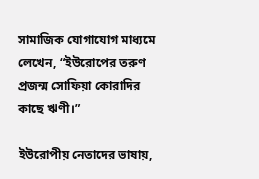সামাজিক যোগাযোগ মাধ্যমে লেখেন, “ইউরোপের তরুণ প্রজন্ম সোফিয়া কোরাদির কাছে ঋণী।”

ইউরোপীয় নেতাদের ভাষায়,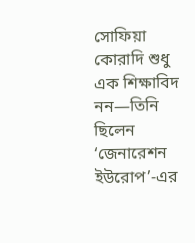সোফিয়া কোরাদি শুধু এক শিক্ষাবিদ নন—তিনি ছিলেন ‘জেনারেশন ইউরোপ’-এর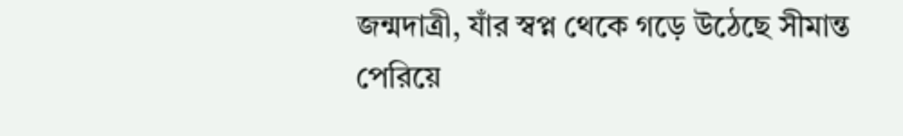জন্মদাত্রী, যাঁর স্বপ্ন থেকে গড়ে উঠেছে সীমান্ত পেরিয়ে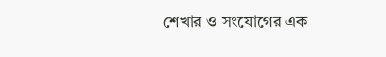শেখার ও সংযোগের এক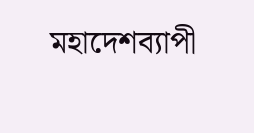মহাদেশব্যাপী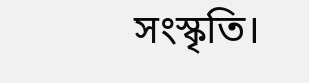সংস্কৃতি।